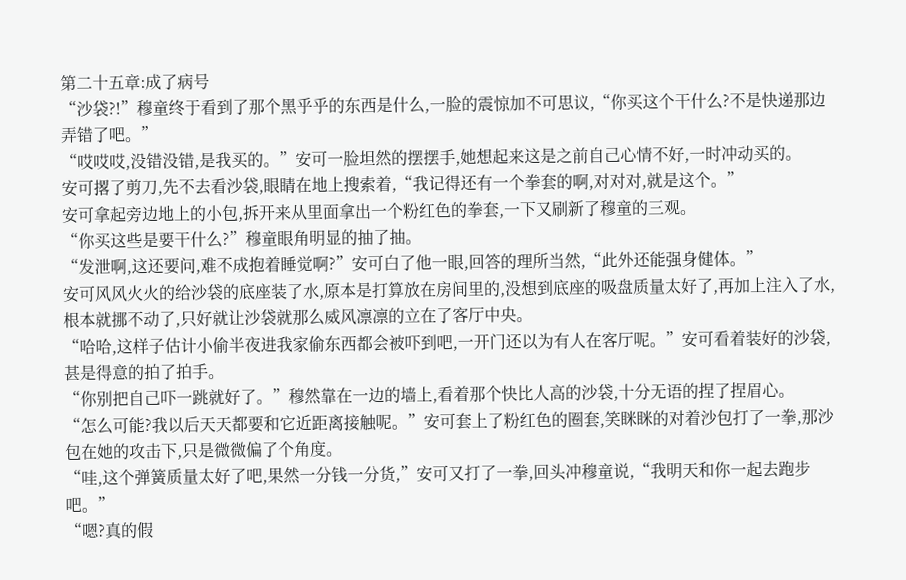第二十五章:成了病号
“沙袋?!”穆童终于看到了那个黑乎乎的东西是什么,一脸的震惊加不可思议,“你买这个干什么?不是快递那边弄错了吧。”
“哎哎哎,没错没错,是我买的。”安可一脸坦然的摆摆手,她想起来这是之前自己心情不好,一时冲动买的。
安可撂了剪刀,先不去看沙袋,眼睛在地上搜索着,“我记得还有一个拳套的啊,对对对,就是这个。”
安可拿起旁边地上的小包,拆开来从里面拿出一个粉红色的拳套,一下又刷新了穆童的三观。
“你买这些是要干什么?”穆童眼角明显的抽了抽。
“发泄啊,这还要问,难不成抱着睡觉啊?”安可白了他一眼,回答的理所当然,“此外还能强身健体。”
安可风风火火的给沙袋的底座装了水,原本是打算放在房间里的,没想到底座的吸盘质量太好了,再加上注入了水,根本就挪不动了,只好就让沙袋就那么威风凛凛的立在了客厅中央。
“哈哈,这样子估计小偷半夜进我家偷东西都会被吓到吧,一开门还以为有人在客厅呢。”安可看着装好的沙袋,甚是得意的拍了拍手。
“你别把自己吓一跳就好了。”穆然靠在一边的墙上,看着那个快比人高的沙袋,十分无语的捏了捏眉心。
“怎么可能?我以后天天都要和它近距离接触呢。”安可套上了粉红色的圈套,笑眯眯的对着沙包打了一拳,那沙包在她的攻击下,只是微微偏了个角度。
“哇,这个弹簧质量太好了吧,果然一分钱一分货,”安可又打了一拳,回头冲穆童说,“我明天和你一起去跑步吧。”
“嗯?真的假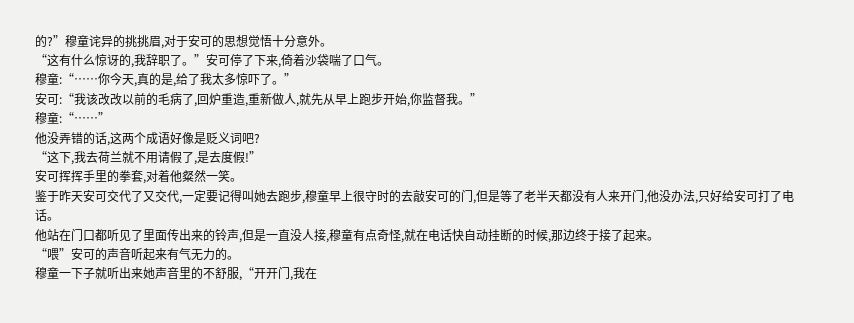的?”穆童诧异的挑挑眉,对于安可的思想觉悟十分意外。
“这有什么惊讶的,我辞职了。”安可停了下来,倚着沙袋喘了口气。
穆童:“……你今天,真的是,给了我太多惊吓了。”
安可:“我该改改以前的毛病了,回炉重造,重新做人,就先从早上跑步开始,你监督我。”
穆童:“……”
他没弄错的话,这两个成语好像是贬义词吧?
“这下,我去荷兰就不用请假了,是去度假!”
安可挥挥手里的拳套,对着他粲然一笑。
鉴于昨天安可交代了又交代,一定要记得叫她去跑步,穆童早上很守时的去敲安可的门,但是等了老半天都没有人来开门,他没办法,只好给安可打了电话。
他站在门口都听见了里面传出来的铃声,但是一直没人接,穆童有点奇怪,就在电话快自动挂断的时候,那边终于接了起来。
“喂”安可的声音听起来有气无力的。
穆童一下子就听出来她声音里的不舒服,“开开门,我在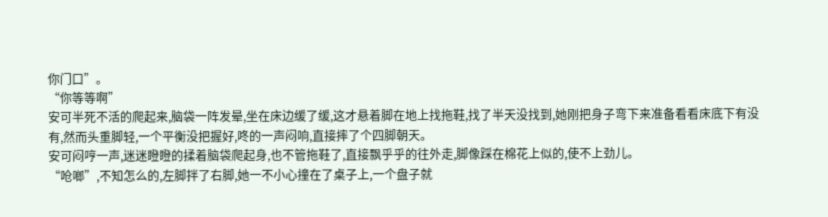你门口”。
“你等等啊”
安可半死不活的爬起来,脑袋一阵发晕,坐在床边缓了缓,这才悬着脚在地上找拖鞋,找了半天没找到,她刚把身子弯下来准备看看床底下有没有,然而头重脚轻,一个平衡没把握好,咚的一声闷响,直接摔了个四脚朝天。
安可闷哼一声,迷迷瞪瞪的揉着脑袋爬起身,也不管拖鞋了,直接飘乎乎的往外走,脚像踩在棉花上似的,使不上劲儿。
“呛啷”,不知怎么的,左脚拌了右脚,她一不小心撞在了桌子上,一个盘子就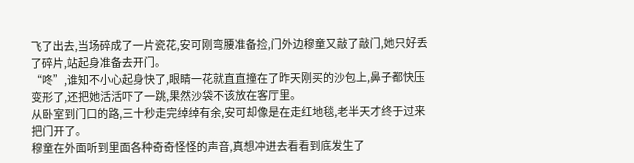飞了出去,当场碎成了一片瓷花,安可刚弯腰准备捡,门外边穆童又敲了敲门,她只好丢了碎片,站起身准备去开门。
“咚”,谁知不小心起身快了,眼睛一花就直直撞在了昨天刚买的沙包上,鼻子都快压变形了,还把她活活吓了一跳,果然沙袋不该放在客厅里。
从卧室到门口的路,三十秒走完绰绰有余,安可却像是在走红地毯,老半天才终于过来把门开了。
穆童在外面听到里面各种奇奇怪怪的声音,真想冲进去看看到底发生了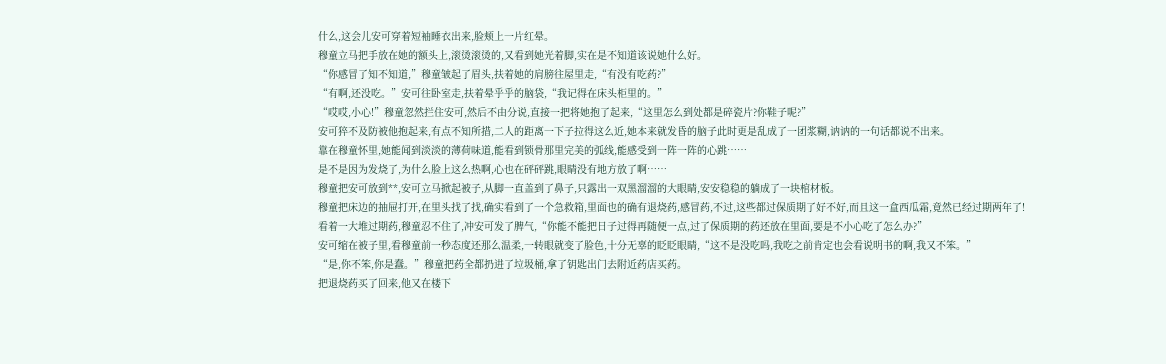什么,这会儿安可穿着短袖睡衣出来,脸颊上一片红晕。
穆童立马把手放在她的额头上,滚烫滚烫的,又看到她光着脚,实在是不知道该说她什么好。
“你感冒了知不知道,”穆童皱起了眉头,扶着她的肩膀往屋里走,“有没有吃药?”
“有啊,还没吃。”安可往卧室走,扶着晕乎乎的脑袋,“我记得在床头柜里的。”
“哎哎,小心!”穆童忽然拦住安可,然后不由分说,直接一把将她抱了起来,“这里怎么到处都是碎瓷片?你鞋子呢?”
安可猝不及防被他抱起来,有点不知所措,二人的距离一下子拉得这么近,她本来就发昏的脑子此时更是乱成了一团浆糊,讷讷的一句话都说不出来。
靠在穆童怀里,她能闻到淡淡的薄荷味道,能看到锁骨那里完美的弧线,能感受到一阵一阵的心跳……
是不是因为发烧了,为什么脸上这么热啊,心也在砰砰跳,眼睛没有地方放了啊……
穆童把安可放到**,安可立马掀起被子,从脚一直盖到了鼻子,只露出一双黑溜溜的大眼睛,安安稳稳的躺成了一块棺材板。
穆童把床边的抽屉打开,在里头找了找,确实看到了一个急救箱,里面也的确有退烧药,感冒药,不过,这些都过保质期了好不好,而且这一盒西瓜霜,竟然已经过期两年了!
看着一大堆过期药,穆童忍不住了,冲安可发了脾气,“你能不能把日子过得再随便一点,过了保质期的药还放在里面,要是不小心吃了怎么办?”
安可缩在被子里,看穆童前一秒态度还那么温柔,一转眼就变了脸色,十分无辜的眨眨眼睛,“这不是没吃吗,我吃之前肯定也会看说明书的啊,我又不笨。”
“是,你不笨,你是蠢。”穆童把药全都扔进了垃圾桶,拿了钥匙出门去附近药店买药。
把退烧药买了回来,他又在楼下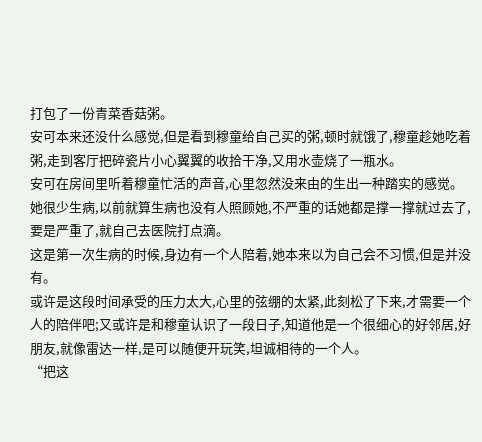打包了一份青菜香菇粥。
安可本来还没什么感觉,但是看到穆童给自己买的粥,顿时就饿了,穆童趁她吃着粥,走到客厅把碎瓷片小心翼翼的收拾干净,又用水壶烧了一瓶水。
安可在房间里听着穆童忙活的声音,心里忽然没来由的生出一种踏实的感觉。
她很少生病,以前就算生病也没有人照顾她,不严重的话她都是撑一撑就过去了,要是严重了,就自己去医院打点滴。
这是第一次生病的时候,身边有一个人陪着,她本来以为自己会不习惯,但是并没有。
或许是这段时间承受的压力太大,心里的弦绷的太紧,此刻松了下来,才需要一个人的陪伴吧;又或许是和穆童认识了一段日子,知道他是一个很细心的好邻居,好朋友,就像雷达一样,是可以随便开玩笑,坦诚相待的一个人。
“把这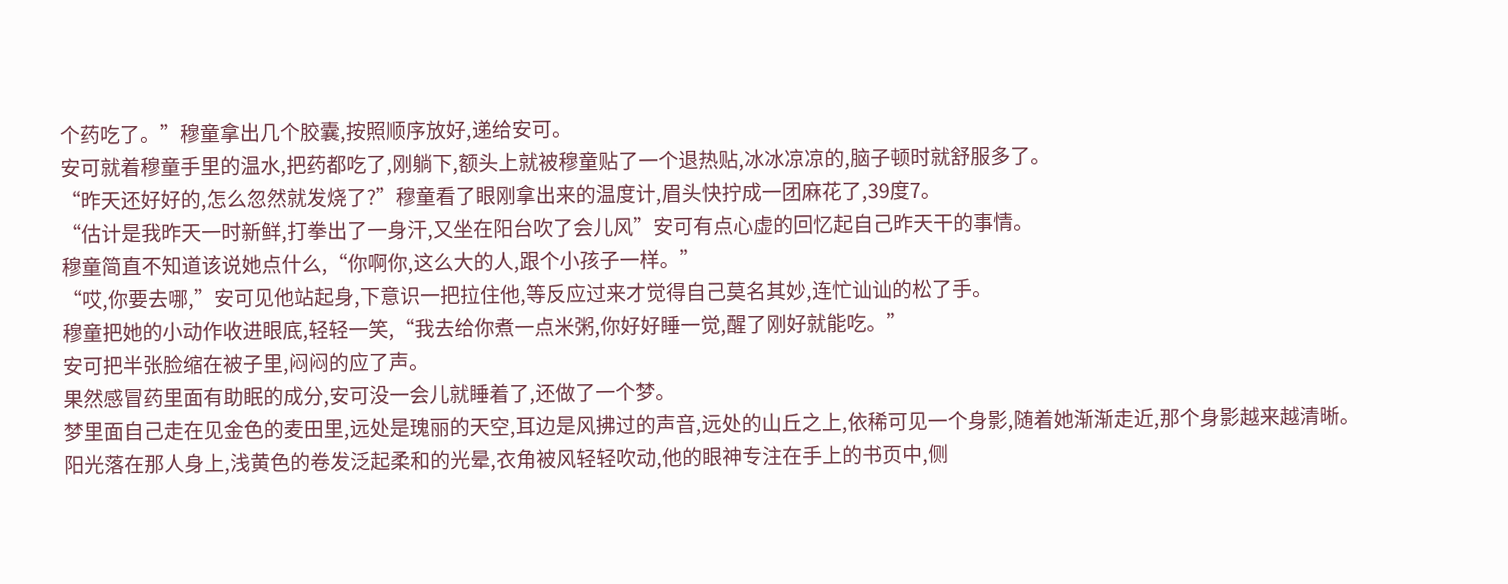个药吃了。”穆童拿出几个胶囊,按照顺序放好,递给安可。
安可就着穆童手里的温水,把药都吃了,刚躺下,额头上就被穆童贴了一个退热贴,冰冰凉凉的,脑子顿时就舒服多了。
“昨天还好好的,怎么忽然就发烧了?”穆童看了眼刚拿出来的温度计,眉头快拧成一团麻花了,39度7。
“估计是我昨天一时新鲜,打拳出了一身汗,又坐在阳台吹了会儿风”安可有点心虚的回忆起自己昨天干的事情。
穆童简直不知道该说她点什么,“你啊你,这么大的人,跟个小孩子一样。”
“哎,你要去哪,”安可见他站起身,下意识一把拉住他,等反应过来才觉得自己莫名其妙,连忙讪讪的松了手。
穆童把她的小动作收进眼底,轻轻一笑,“我去给你煮一点米粥,你好好睡一觉,醒了刚好就能吃。”
安可把半张脸缩在被子里,闷闷的应了声。
果然感冒药里面有助眠的成分,安可没一会儿就睡着了,还做了一个梦。
梦里面自己走在见金色的麦田里,远处是瑰丽的天空,耳边是风拂过的声音,远处的山丘之上,依稀可见一个身影,随着她渐渐走近,那个身影越来越清晰。
阳光落在那人身上,浅黄色的卷发泛起柔和的光晕,衣角被风轻轻吹动,他的眼神专注在手上的书页中,侧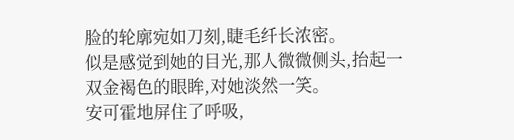脸的轮廓宛如刀刻,睫毛纤长浓密。
似是感觉到她的目光,那人微微侧头,抬起一双金褐色的眼眸,对她淡然一笑。
安可霍地屏住了呼吸,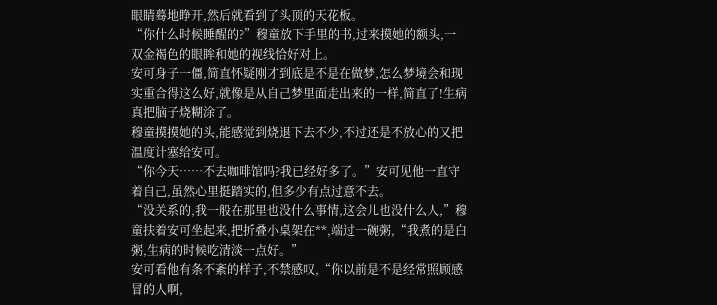眼睛蓦地睁开,然后就看到了头顶的天花板。
“你什么时候睡醒的?”穆童放下手里的书,过来摸她的额头,一双金褐色的眼眸和她的视线恰好对上。
安可身子一僵,简直怀疑刚才到底是不是在做梦,怎么梦境会和现实重合得这么好,就像是从自己梦里面走出来的一样,简直了!生病真把脑子烧糊涂了。
穆童摸摸她的头,能感觉到烧退下去不少,不过还是不放心的又把温度计塞给安可。
“你今天……不去咖啡馆吗?我已经好多了。”安可见他一直守着自己,虽然心里挺踏实的,但多少有点过意不去。
“没关系的,我一般在那里也没什么事情,这会儿也没什么人,”穆童扶着安可坐起来,把折叠小桌架在**,端过一碗粥,“我煮的是白粥,生病的时候吃清淡一点好。”
安可看他有条不紊的样子,不禁感叹,“你以前是不是经常照顾感冒的人啊,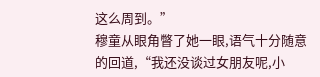这么周到。”
穆童从眼角瞥了她一眼,语气十分随意的回道,“我还没谈过女朋友呢,小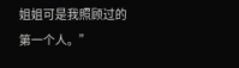姐姐可是我照顾过的第一个人。”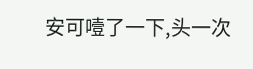安可噎了一下,头一次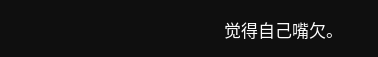觉得自己嘴欠。